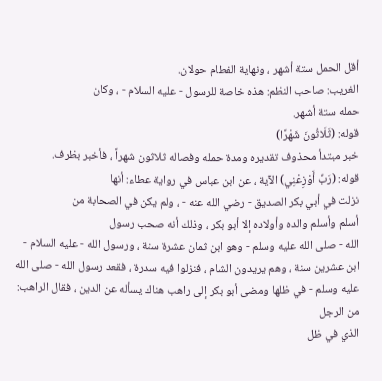أقل الحمل ستة أشهر ، ونهاية الفطام حولان.
الغريب: صاحب النظم: هذه خاصة للرسول - عليه السلام - ، وكان
حمله ستة أشهر.
قوله: (ثَلَاثُونَ شَهْرًا)
خبر مبتدأ محذوف تقديره ومدة حمله وفصاله ثلاثون شهراً ، فأخبر بظرف.
قوله: (رَبِّ أَوْزِعْنِي) الآية ، عن ابن عباس في رواية عطاء: أنها
نزلت في أبي بكر الصديق - رضي الله عنه - ، ولم يكن في الصحابة من
أسلم وأسلم والده وأولاده إلا أبو بكر ، وذلك أنه صحب رسول
الله - صلى الله عليه وسلم - وهو ابن ثمان عشرة سنة ، ورسول الله - عليه السلام - ابن عشرين سنة ، وهم يريدون الشام ، فنزلوا فيه سدرة ، فقعد رسول الله - صلى الله عليه وسلم - في ظلها ومضى أبو بكر إلى راهب هناك يسأله عن الدين ، فقال الراهب: من الرجل
الذي في ظل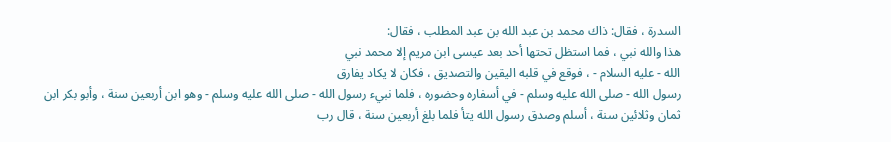السدرة ، فقال: ذاك محمد بن عبد الله بن عبد المطلب ، فقال:
هذا والله نبي ، فما استظل تحتها أحد بعد عيسى ابن مريم إلا محمد نبي
الله - عليه السلام - ، فوقع في قلبه اليقين والتصديق ، فكان لا يكاد يفارق
رسول الله - صلى الله عليه وسلم - في أسفاره وحضوره ، فلما نبيء رسول الله - صلى الله عليه وسلم - وهو ابن أربعين سنة ، وأبو بكر ابن ثمان وثلائين سنة ، أسلم وصدق رسول الله يتأ فلما بلغ أربعين سنة ، قال رب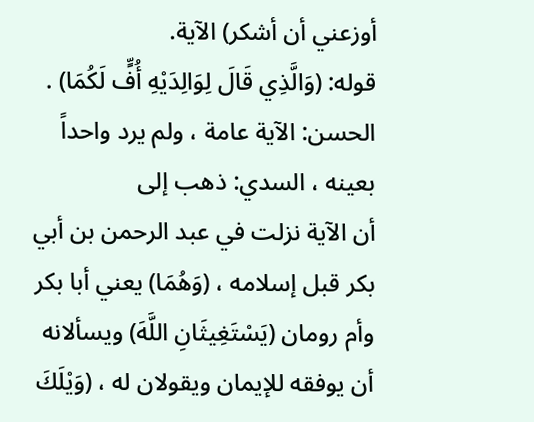أوزعني أن أشكر) الآية.
قوله: (وَالَّذِي قَالَ لِوَالِدَيْهِ أُفٍّ لَكُمَا) .
الحسن: الآية عامة ، ولم يرد واحداً بعينه ، السدي: ذهب إلى
أن الآية نزلت في عبد الرحمن بن أبي بكر قبل إسلامه ، (وَهُمَا) يعني أبا بكر
وأم رومان (يَسْتَغِيثَانِ اللَّهَ) ويسألانه أن يوفقه للإيمان ويقولان له ، (وَيْلَكَ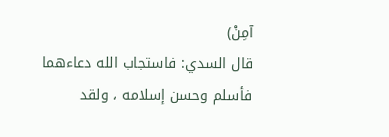آمِنْ)
قال السدي: فاستجاب الله دعاءهما فأسلم وحسن إسلامه ، ولقد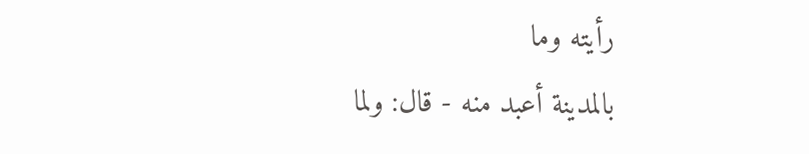رأيته وما
بالمدينة أعبد منه - قال: ولما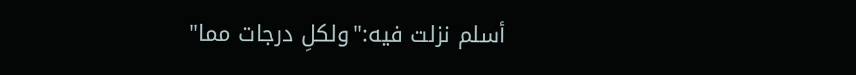أسلم نزلت فيه:"ولكلِ درجات مما"